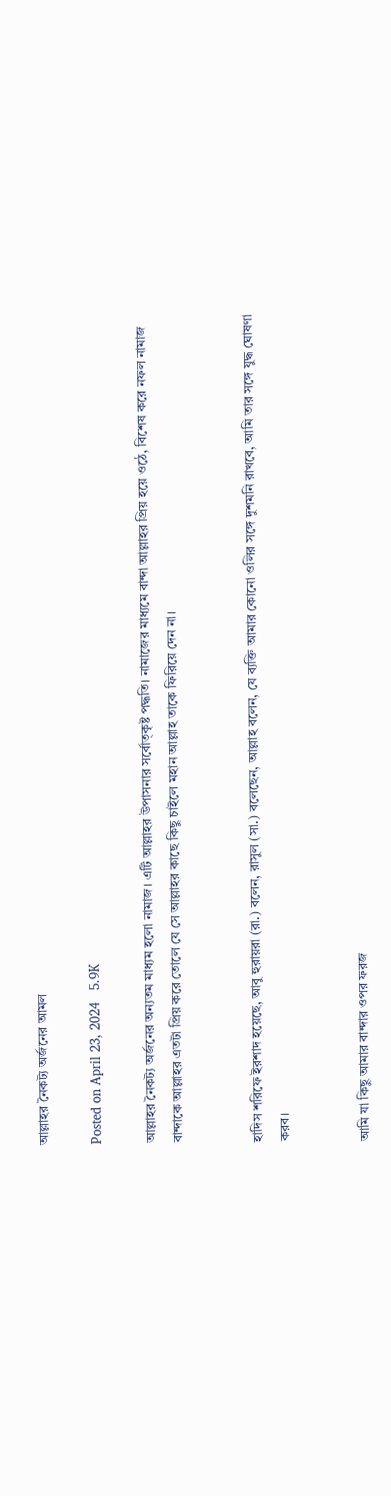আল্লাহর নৈকট্য অর্জনের আমল

Posted on April 23, 2024   5.9K

আল্লাহর নৈকট্য অর্জনের অন্যতম মাধ্যম হলো নামাজ। এটি আল্লাহর উপাসনার সর্বোত্কৃষ্ট পদ্ধতি। নামাজের মাধ্যমে বান্দা আল্লাহর প্রিয় হয়ে ওঠে, বিশেষ করে নফল নামাজ বান্দাকে আল্লাহর এতটা প্রিয় করে তোলে যে সে আল্লাহর কাছে কিছু চাইলে মহান আল্লাহ তাকে ফিরিয়ে দেন না।


হাদিস শরিফে ইরশাদ হয়েছে, আবু হুরায়রা (রা.) বলেন, রাসুল (সা.) বলেছেন, আল্লাহ বলেন, যে ব্যক্তি আমার কোনো ওলির সঙ্গে দুশমনি রাখবে, আমি তার সঙ্গে যুদ্ধ ঘোষণা করব।


আমি যা কিছু আমার বান্দার ওপর ফরজ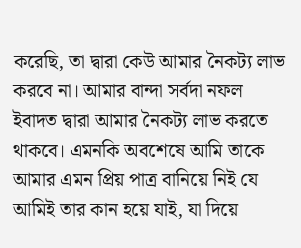করেছি, তা দ্বারা কেউ আমার নৈকট্য লাভ করবে না। আমার বান্দা সর্বদা নফল ইবাদত দ্বারা আমার নৈকট্য লাভ করতে থাকবে। এমনকি অবশেষে আমি তাকে আমার এমন প্রিয় পাত্র বানিয়ে নিই যে আমিই তার কান হয়ে যাই, যা দিয়ে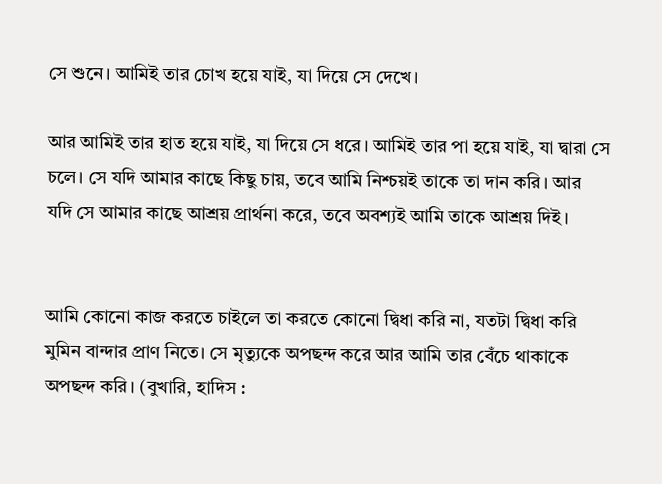সে শুনে। আমিই তার চোখ হয়ে যাই, যা দিয়ে সে দেখে।

আর আমিই তার হাত হয়ে যাই, যা দিয়ে সে ধরে। আমিই তার পা হয়ে যাই, যা দ্বারা সে চলে। সে যদি আমার কাছে কিছু চায়, তবে আমি নিশ্চয়ই তাকে তা দান করি। আর যদি সে আমার কাছে আশ্রয় প্রার্থনা করে, তবে অবশ্যই আমি তাকে আশ্রয় দিই।


আমি কোনো কাজ করতে চাইলে তা করতে কোনো দ্বিধা করি না, যতটা দ্বিধা করি মুমিন বান্দার প্রাণ নিতে। সে মৃত্যুকে অপছন্দ করে আর আমি তার বেঁচে থাকাকে অপছন্দ করি। (বুখারি, হাদিস :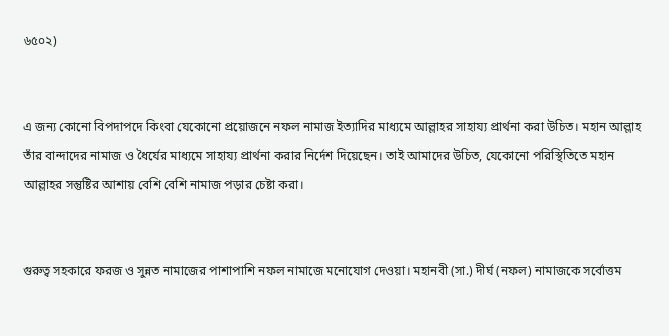৬৫০২)


এ জন্য কোনো বিপদাপদে কিংবা যেকোনো প্রয়োজনে নফল নামাজ ইত্যাদির মাধ্যমে আল্লাহর সাহায্য প্রার্থনা করা উচিত। মহান আল্লাহ তাঁর বান্দাদের নামাজ ও ধৈর্যের মাধ্যমে সাহায্য প্রার্থনা করার নির্দেশ দিয়েছেন। তাই আমাদের উচিত, যেকোনো পরিস্থিতিতে মহান আল্লাহর সন্তুষ্টির আশায় বেশি বেশি নামাজ পড়ার চেষ্টা করা।


গুরুত্ব সহকারে ফরজ ও সুন্নত নামাজের পাশাপাশি নফল নামাজে মনোযোগ দেওয়া। মহানবী (সা.) দীর্ঘ (নফল) নামাজকে সর্বোত্তম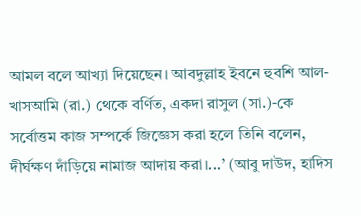আমল বলে আখ্যা দিয়েছেন। আবদুল্লাহ ইবনে হুবশি আল-খাসআমি (রা.) থেকে বর্ণিত, একদা রাসুল (সা.)-কে সর্বোত্তম কাজ সম্পর্কে জিজ্ঞেস করা হলে তিনি বলেন, দীর্ঘক্ষণ দাঁড়িয়ে নামাজ আদায় করা।...’ (আবু দাউদ, হাদিস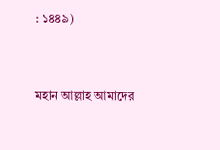: ১৪৪৯)


মহান আল্লাহ আমাদের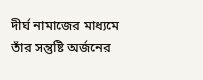দীর্ঘ নামাজের মাধ্যমে তাঁর সন্তুষ্টি অর্জনের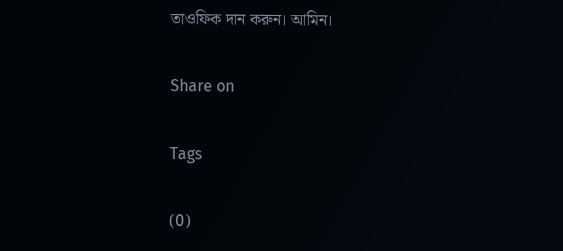তাওফিক দান করুন। আমিন।

Share on

Tags

(0)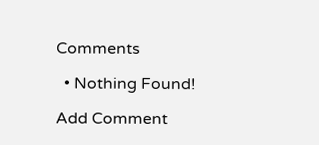Comments

  • Nothing Found!

Add Comment